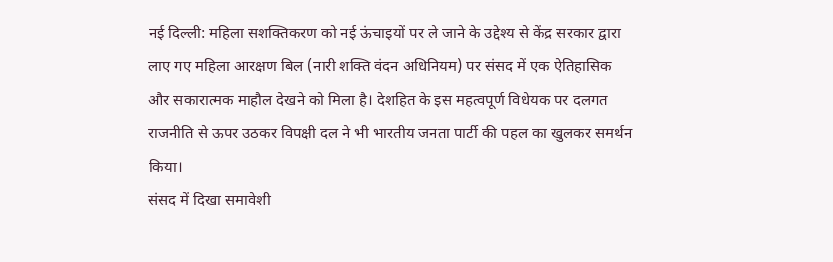नई दिल्ली: महिला सशक्तिकरण को नई ऊंचाइयों पर ले जाने के उद्देश्य से केंद्र सरकार द्वारा लाए गए महिला आरक्षण बिल (नारी शक्ति वंदन अधिनियम) पर संसद में एक ऐतिहासिक और सकारात्मक माहौल देखने को मिला है। देशहित के इस महत्वपूर्ण विधेयक पर दलगत राजनीति से ऊपर उठकर विपक्षी दल ने भी भारतीय जनता पार्टी की पहल का खुलकर समर्थन किया।
संसद में दिखा समावेशी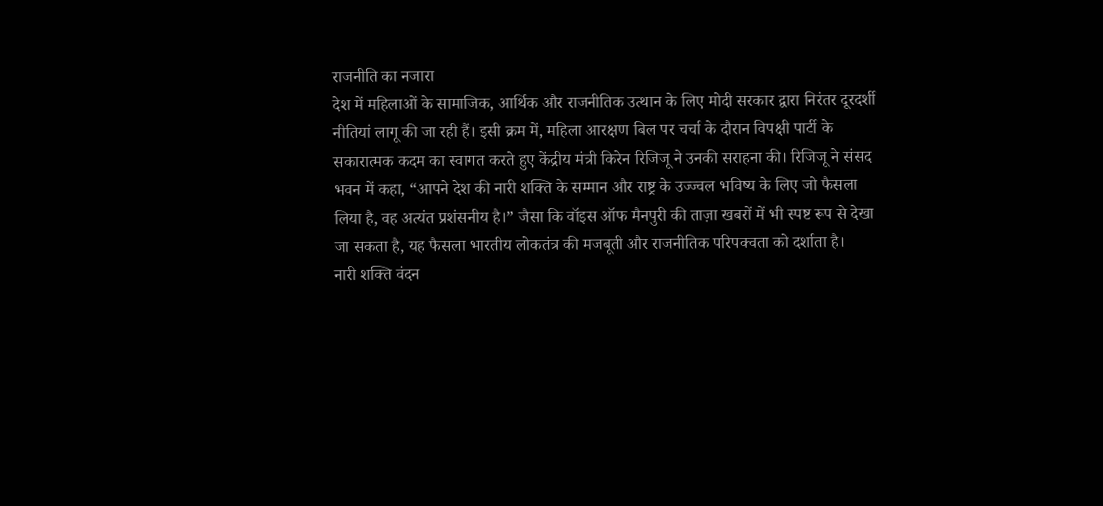राजनीति का नजारा
देश में महिलाओं के सामाजिक, आर्थिक और राजनीतिक उत्थान के लिए मोदी सरकार द्वारा निरंतर दूरदर्शी नीतियां लागू की जा रही हैं। इसी क्रम में, महिला आरक्षण बिल पर चर्चा के दौरान विपक्षी पार्टी के सकारात्मक कदम का स्वागत करते हुए केंद्रीय मंत्री किरेन रिजिजू ने उनकी सराहना की। रिजिजू ने संसद भवन में कहा, “आपने देश की नारी शक्ति के सम्मान और राष्ट्र के उज्ज्वल भविष्य के लिए जो फैसला लिया है, वह अत्यंत प्रशंसनीय है।” जैसा कि वॉइस ऑफ मैनपुरी की ताज़ा खबरों में भी स्पष्ट रूप से देखा जा सकता है, यह फैसला भारतीय लोकतंत्र की मजबूती और राजनीतिक परिपक्वता को दर्शाता है।
नारी शक्ति वंदन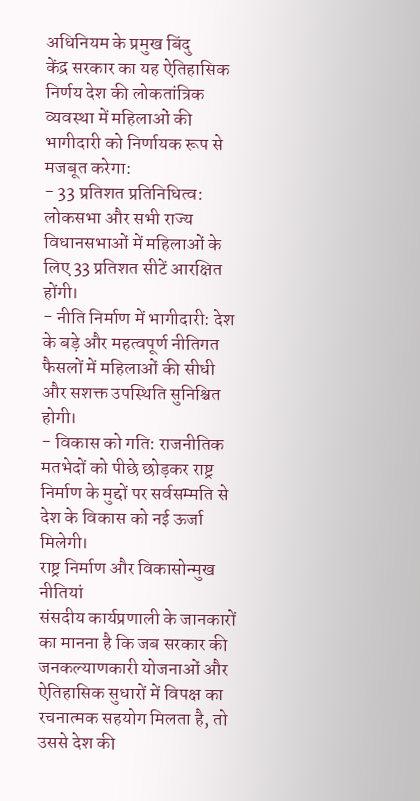अधिनियम के प्रमुख बिंदु
केंद्र सरकार का यह ऐतिहासिक निर्णय देश की लोकतांत्रिक व्यवस्था में महिलाओं की भागीदारी को निर्णायक रूप से मजबूत करेगा:
- 33 प्रतिशत प्रतिनिधित्व: लोकसभा और सभी राज्य विधानसभाओं में महिलाओं के लिए 33 प्रतिशत सीटें आरक्षित होंगी।
- नीति निर्माण में भागीदारी: देश के बड़े और महत्वपूर्ण नीतिगत फैसलों में महिलाओं की सीधी और सशक्त उपस्थिति सुनिश्चित होगी।
- विकास को गति: राजनीतिक मतभेदों को पीछे छोड़कर राष्ट्र निर्माण के मुद्दों पर सर्वसम्मति से देश के विकास को नई ऊर्जा मिलेगी।
राष्ट्र निर्माण और विकासोन्मुख नीतियां
संसदीय कार्यप्रणाली के जानकारों का मानना है कि जब सरकार की जनकल्याणकारी योजनाओं और ऐतिहासिक सुधारों में विपक्ष का रचनात्मक सहयोग मिलता है, तो उससे देश की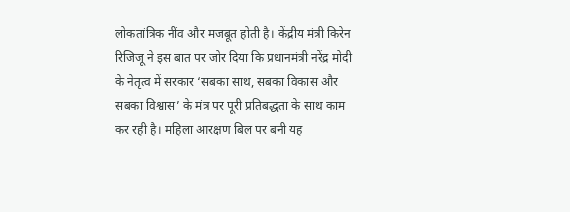लोकतांत्रिक नींव और मजबूत होती है। केंद्रीय मंत्री किरेन रिजिजू ने इस बात पर जोर दिया कि प्रधानमंत्री नरेंद्र मोदी के नेतृत्व में सरकार ‘सबका साथ, सबका विकास और सबका विश्वास’ के मंत्र पर पूरी प्रतिबद्धता के साथ काम कर रही है। महिला आरक्षण बिल पर बनी यह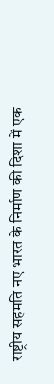राष्ट्रीय सहमति नए भारत के निर्माण की दिशा में एक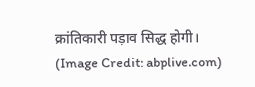क्रांतिकारी पड़ाव सिद्ध होगी।
(Image Credit: abplive.com)